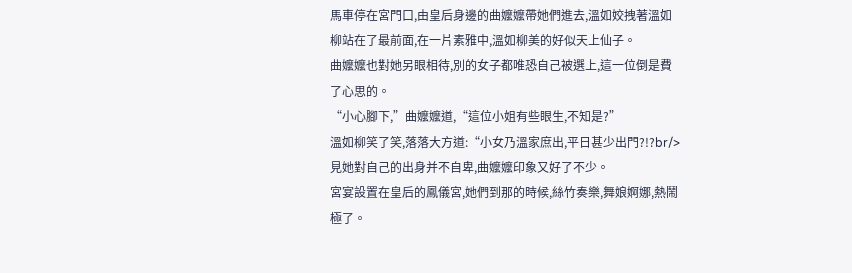馬車停在宮門口,由皇后身邊的曲嬤嬤帶她們進去,溫如姣拽著溫如柳站在了最前面,在一片素雅中,溫如柳美的好似天上仙子。
曲嬤嬤也對她另眼相待,別的女子都唯恐自己被選上,這一位倒是費了心思的。
“小心腳下,”曲嬤嬤道,“這位小姐有些眼生,不知是?”
溫如柳笑了笑,落落大方道:“小女乃溫家庶出,平日甚少出門?!?br/>
見她對自己的出身并不自卑,曲嬤嬤印象又好了不少。
宮宴設置在皇后的鳳儀宮,她們到那的時候,絲竹奏樂,舞娘婀娜,熱鬧極了。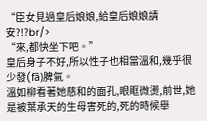“臣女見過皇后娘娘,給皇后娘娘請安?!?br/>
“來,都快坐下吧。”
皇后身子不好,所以性子也相當溫和,幾乎很少發(fā)脾氣。
溫如柳看著她慈和的面孔,眼眶微燙,前世,她是被葉承天的生母害死的,死的時候舉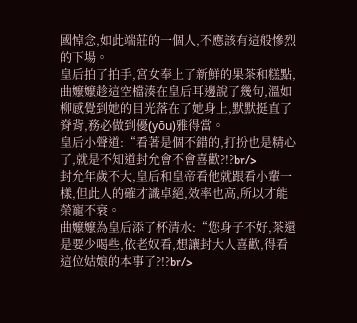國悼念,如此端莊的一個人,不應該有這般慘烈的下場。
皇后拍了拍手,宮女奉上了新鮮的果茶和糕點,曲嬤嬤趁這空檔湊在皇后耳邊說了幾句,溫如柳感覺到她的目光落在了她身上,默默挺直了脊背,務必做到優(yōu)雅得當。
皇后小聲道:“看著是個不錯的,打扮也是精心了,就是不知道封允會不會喜歡?!?br/>
封允年歲不大,皇后和皇帝看他就跟看小輩一樣,但此人的確才識卓絕,效率也高,所以才能榮寵不衰。
曲嬤嬤為皇后添了杯清水:“您身子不好,茶還是要少喝些,依老奴看,想讓封大人喜歡,得看這位姑娘的本事了?!?br/>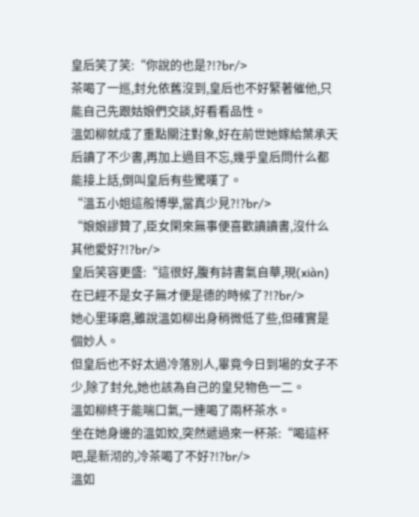皇后笑了笑:“你說的也是?!?br/>
茶喝了一巡,封允依舊沒到,皇后也不好緊著催他,只能自己先跟姑娘們交談,好看看品性。
溫如柳就成了重點關注對象,好在前世她嫁給葉承天后讀了不少書,再加上過目不忘,幾乎皇后問什么都能接上話,倒叫皇后有些驚嘆了。
“溫五小姐這般博學,當真少見?!?br/>
“娘娘謬贊了,臣女閑來無事便喜歡讀讀書,沒什么其他愛好?!?br/>
皇后笑容更盛:“這很好,腹有詩書氣自華,現(xiàn)在已經不是女子無才便是德的時候了?!?br/>
她心里琢磨,雖說溫如柳出身稍微低了些,但確實是個妙人。
但皇后也不好太過冷落別人,畢竟今日到場的女子不少,除了封允,她也該為自己的皇兒物色一二。
溫如柳終于能喘口氣,一連喝了兩杯茶水。
坐在她身邊的溫如姣,突然遞過來一杯茶:“喝這杯吧,是新沏的,冷茶喝了不好?!?br/>
溫如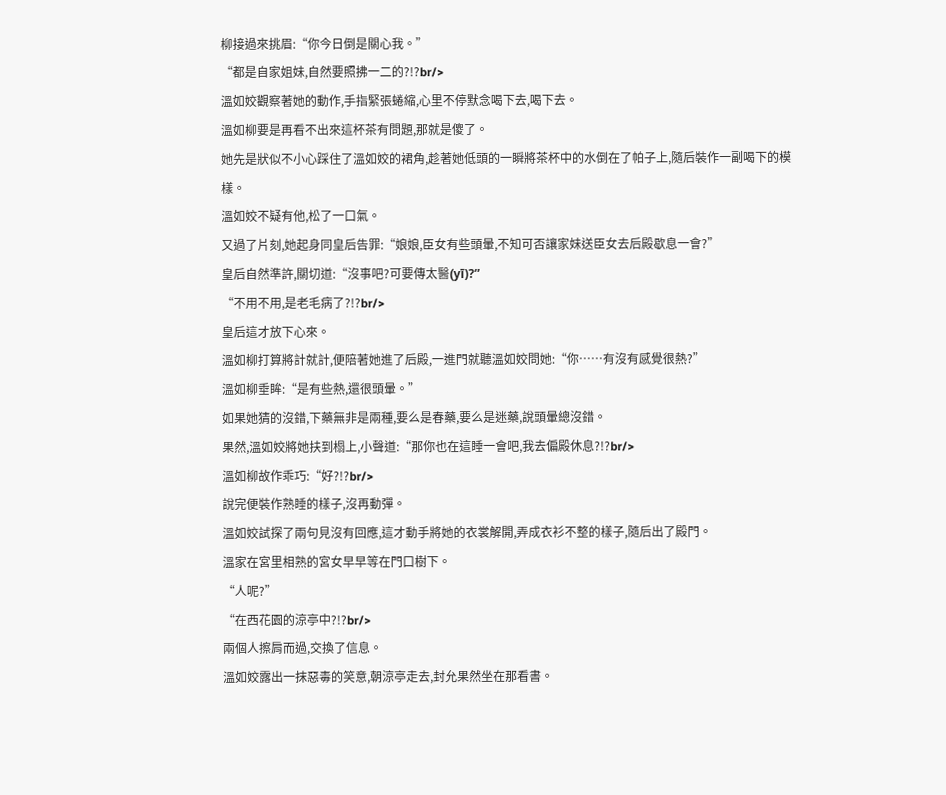柳接過來挑眉:“你今日倒是關心我。”
“都是自家姐妹,自然要照拂一二的?!?br/>
溫如姣觀察著她的動作,手指緊張蜷縮,心里不停默念喝下去,喝下去。
溫如柳要是再看不出來這杯茶有問題,那就是傻了。
她先是狀似不小心踩住了溫如姣的裙角,趁著她低頭的一瞬將茶杯中的水倒在了帕子上,隨后裝作一副喝下的模樣。
溫如姣不疑有他,松了一口氣。
又過了片刻,她起身同皇后告罪:“娘娘,臣女有些頭暈,不知可否讓家妹送臣女去后殿歇息一會?”
皇后自然準許,關切道:“沒事吧?可要傳太醫(yī)?”
“不用不用,是老毛病了?!?br/>
皇后這才放下心來。
溫如柳打算將計就計,便陪著她進了后殿,一進門就聽溫如姣問她:“你……有沒有感覺很熱?”
溫如柳垂眸:“是有些熱,還很頭暈。”
如果她猜的沒錯,下藥無非是兩種,要么是春藥,要么是迷藥,說頭暈總沒錯。
果然,溫如姣將她扶到榻上,小聲道:“那你也在這睡一會吧,我去偏殿休息?!?br/>
溫如柳故作乖巧:“好?!?br/>
說完便裝作熟睡的樣子,沒再動彈。
溫如姣試探了兩句見沒有回應,這才動手將她的衣裳解開,弄成衣衫不整的樣子,隨后出了殿門。
溫家在宮里相熟的宮女早早等在門口樹下。
“人呢?”
“在西花園的涼亭中?!?br/>
兩個人擦肩而過,交換了信息。
溫如姣露出一抹惡毒的笑意,朝涼亭走去,封允果然坐在那看書。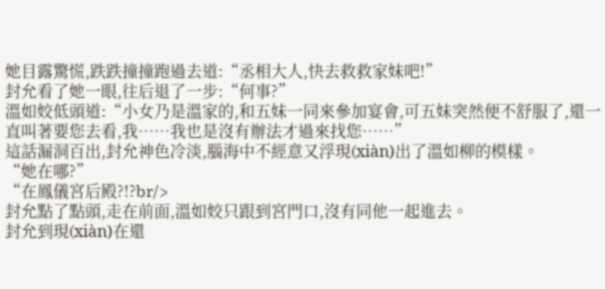她目露驚慌,跌跌撞撞跑過去道:“丞相大人,快去救救家妹吧!”
封允看了她一眼,往后退了一步:“何事?”
溫如姣低頭道:“小女乃是溫家的,和五妹一同來參加宴會,可五妹突然便不舒服了,還一直叫著要您去看,我……我也是沒有辦法才過來找您……”
這話漏洞百出,封允神色冷淡,腦海中不經意又浮現(xiàn)出了溫如柳的模樣。
“她在哪?”
“在鳳儀宮后殿?!?br/>
封允點了點頭,走在前面,溫如姣只跟到宮門口,沒有同他一起進去。
封允到現(xiàn)在還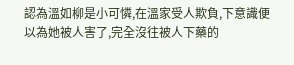認為溫如柳是小可憐,在溫家受人欺負,下意識便以為她被人害了,完全沒往被人下藥的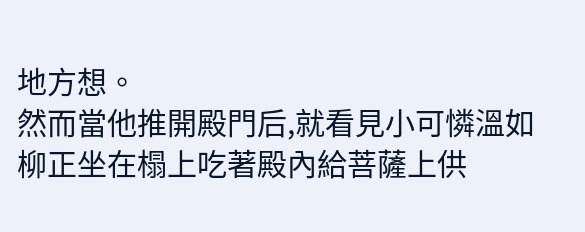地方想。
然而當他推開殿門后,就看見小可憐溫如柳正坐在榻上吃著殿內給菩薩上供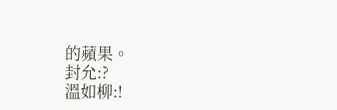的蘋果。
封允:?
溫如柳:!